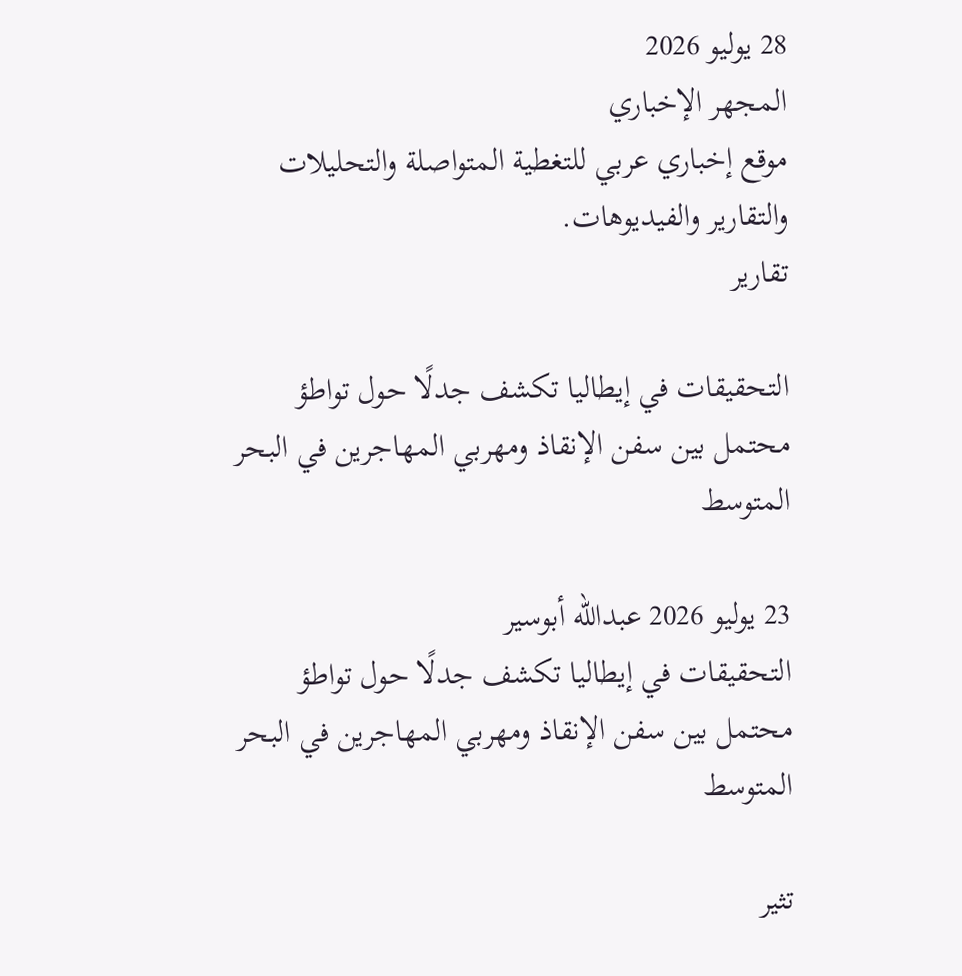28 يوليو 2026
المجهر الإخباري
موقع إخباري عربي للتغطية المتواصلة والتحليلات والتقارير والفيديوهات.
تقارير

التحقيقات في إيطاليا تكشف جدلًا حول تواطؤ محتمل بين سفن الإنقاذ ومهربي المهاجرين في البحر المتوسط

23 يوليو 2026 عبدالله أبوسير
التحقيقات في إيطاليا تكشف جدلًا حول تواطؤ محتمل بين سفن الإنقاذ ومهربي المهاجرين في البحر المتوسط

تثير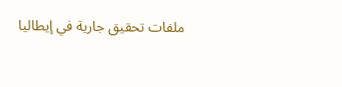ملفات تحقيق جارية في إيطاليا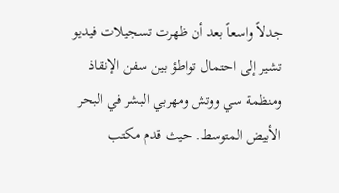جدلاً واسعاً بعد أن ظهرت تسجيلات فيديو تشير إلى احتمال تواطؤ بين سفن الإنقاذ ومنظمة سي ووتش ومهربي البشر في البحر الأبيض المتوسط. حيث قدم مكتب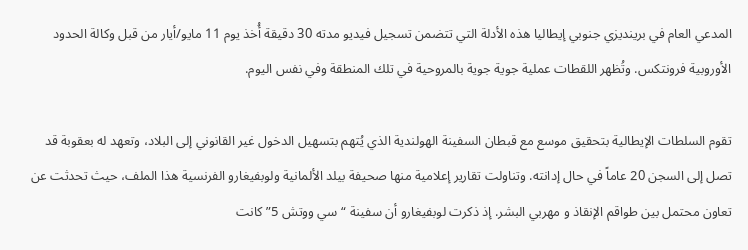المدعي العام في برينديزي جنوبي إيطاليا هذه الأدلة التي تتضمن تسجيل فيديو مدته 30 دقيقة أُخذ يوم 11 مايو/أيار من قبل وكالة الحدود الأوروبية فرونتكس. وتُظهر اللقطات عملية جوية جوية بالمروحية في تلك المنطقة وفي نفس اليوم.

تقوم السلطات الإيطالية بتحقيق موسع مع قبطان السفينة الهولندية الذي يُتهم بتسهيل الدخول غير القانوني إلى البلاد، وتعهد له بعقوبة قد تصل إلى السجن 20 عاماً في حال إدانته. وتناولت تقارير إعلامية منها صحيفة بيلد الألمانية ولوبفيغارو الفرنسية هذا الملف، حيث تحدثت عن تعاون محتمل بين طواقم الإنقاذ و مهربي البشر. إذ ذكرت لوبفيغارو أن سفينة “سي ووتش 5” كانت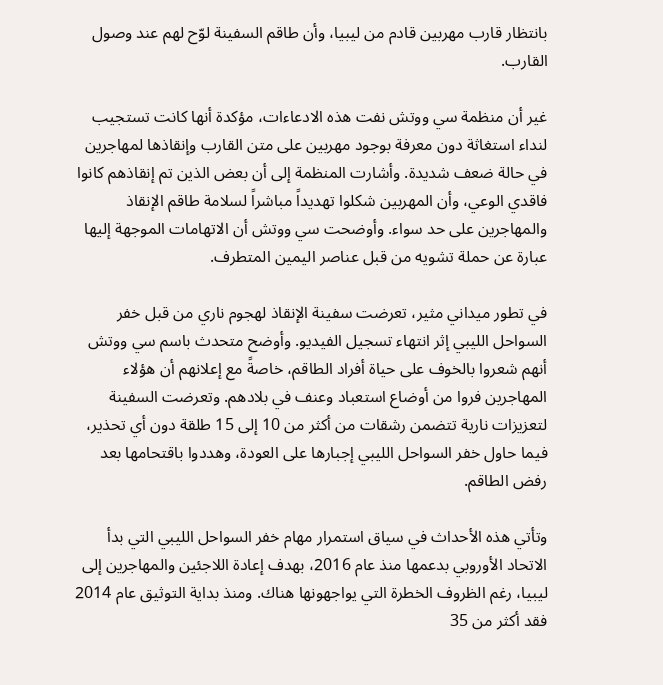بانتظار قارب مهربين قادم من ليبيا، وأن طاقم السفينة لوّح لهم عند وصول القارب.

غير أن منظمة سي ووتش نفت هذه الادعاءات، مؤكدة أنها كانت تستجيب لنداء استغاثة دون معرفة بوجود مهربين على متن القارب وإنقاذها لمهاجرين في حالة ضعف شديدة. وأشارت المنظمة إلى أن بعض الذين تم إنقاذهم كانوا فاقدي الوعي، وأن المهربين شكلوا تهديداً مباشراً لسلامة طاقم الإنقاذ والمهاجرين على حد سواء. وأوضحت سي ووتش أن الاتهامات الموجهة إليها عبارة عن حملة تشويه من قبل عناصر اليمين المتطرف.

في تطور ميداني مثير، تعرضت سفينة الإنقاذ لهجوم ناري من قبل خفر السواحل الليبي إثر انتهاء تسجيل الفيديو. وأوضح متحدث باسم سي ووتش أنهم شعروا بالخوف على حياة أفراد الطاقم، خاصةً مع إعلانهم أن هؤلاء المهاجرين فروا من أوضاع استعباد وعنف في بلادهم. وتعرضت السفينة لتعزيزات نارية تتضمن رشقات من أكثر من 10 إلى 15 طلقة دون أي تحذير، فيما حاول خفر السواحل الليبي إجبارها على العودة، وهددوا باقتحامها بعد رفض الطاقم.

وتأتي هذه الأحداث في سياق استمرار مهام خفر السواحل الليبي التي بدأ الاتحاد الأوروبي بدعمها منذ عام 2016، بهدف إعادة اللاجئين والمهاجرين إلى ليبيا، رغم الظروف الخطرة التي يواجهونها هناك. ومنذ بداية التوثيق عام 2014 فقد أكثر من 35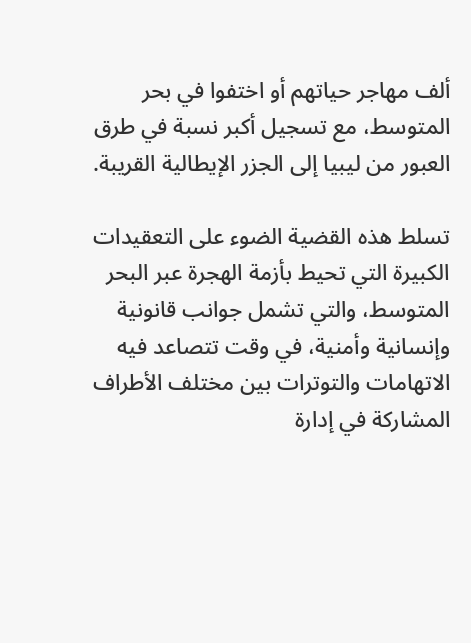ألف مهاجر حياتهم أو اختفوا في بحر المتوسط، مع تسجيل أكبر نسبة في طرق العبور من ليبيا إلى الجزر الإيطالية القريبة.

تسلط هذه القضية الضوء على التعقيدات الكبيرة التي تحيط بأزمة الهجرة عبر البحر المتوسط، والتي تشمل جوانب قانونية وإنسانية وأمنية، في وقت تتصاعد فيه الاتهامات والتوترات بين مختلف الأطراف المشاركة في إدارة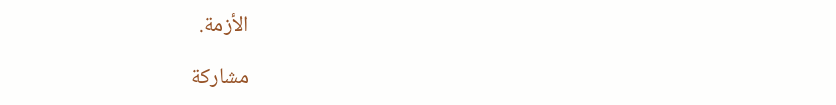الأزمة.

مشاركة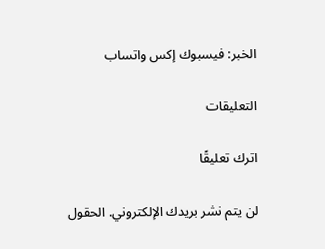الخبر: فيسبوك إكس واتساب

التعليقات

اترك تعليقًا

لن يتم نشر بريدك الإلكتروني. الحقول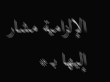الإلزامية مشار إليها بـ *